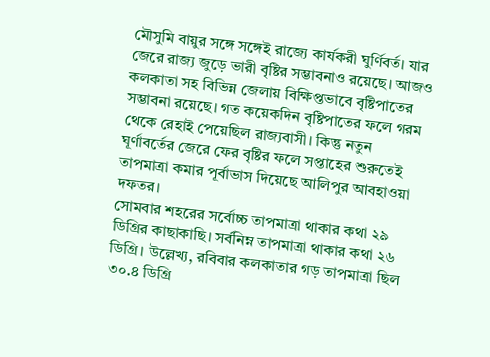মৌসুমি বায়ুর সঙ্গে সঙ্গেই রাজ্যে কার্যকরী ঘুর্ণিবর্ত। যার জেরে রাজ্য জুড়ে ভারী বৃষ্টির সম্ভাবনাও রয়েছে। আজও কলকাতা সহ বিভিন্ন জেলায় বিক্ষিপ্তভাবে বৃষ্টিপাতের সম্ভাবনা রয়েছে। গত কয়েকদিন বৃষ্টিপাতের ফলে গরম থেকে রেহাই পেয়েছিল রাজ্যবাসী। কিন্তু নতুন ঘূর্ণাবর্তের জেরে ফের বৃষ্টির ফলে সপ্তাহের শুরুতেই তাপমাত্রা কমার পূর্বাভাস দিয়েছে আলিপুর আবহাওয়া দফতর।
সোমবার শহরের সর্বোচ্চ তাপমাত্রা থাকার কথা ২৯ ডিগ্রির কাছাকাছি। সর্বনিম্ন তাপমাত্রা থাকার কথা ২৬ ডিগ্রি। উল্লেখ্য, রবিবার কলকাতার গড় তাপমাত্রা ছিল ৩০.৪ ডিগ্রি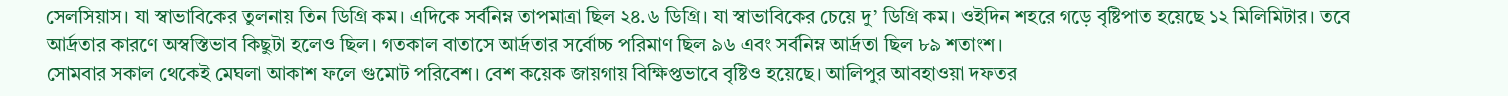সেলসিয়াস। যা স্বাভাবিকের তুলনায় তিন ডিগ্রি কম। এদিকে সর্বনিম্ন তাপমাত্রা ছিল ২৪.৬ ডিগ্রি। যা স্বাভাবিকের চেয়ে দু’ ডিগ্রি কম। ওইদিন শহরে গড়ে বৃষ্টিপাত হয়েছে ১২ মিলিমিটার। তবে আর্দ্রতার কারণে অস্বস্তিভাব কিছুটা হলেও ছিল। গতকাল বাতাসে আর্দ্রতার সর্বোচ্চ পরিমাণ ছিল ৯৬ এবং সর্বনিম্ন আর্দ্রতা ছিল ৮৯ শতাংশ।
সোমবার সকাল থেকেই মেঘলা আকাশ ফলে গুমোট পরিবেশ। বেশ কয়েক জায়গায় বিক্ষিপ্তভাবে বৃষ্টিও হয়েছে। আলিপুর আবহাওয়া দফতর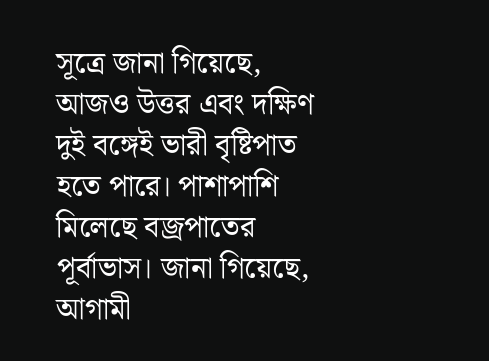সূত্রে জানা গিয়েছে, আজও উত্তর এবং দক্ষিণ দুই বঙ্গেই ভারী বৃষ্টিপাত হতে পারে। পাশাপাশি মিলেছে বজ্রপাতের পূর্বাভাস। জানা গিয়েছে, আগামী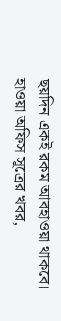ছয়দিন একই রকম আবহাওয়া থাকবে।
হাওয়া অফিস সূত্রের খবর,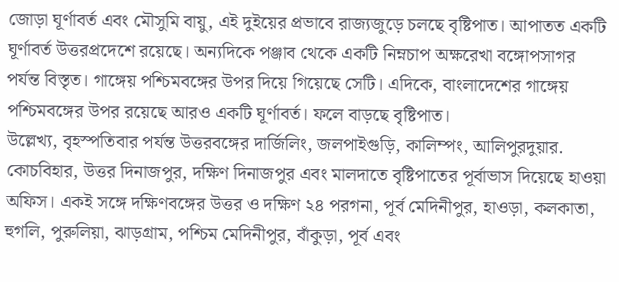জোড়া ঘূর্ণাবর্ত এবং মৌসুমি বায়ু, এই দুইয়ের প্রভাবে রাজ্যজুড়ে চলছে বৃষ্টিপাত। আপাতত একটি ঘূর্ণাবর্ত উত্তরপ্রদেশে রয়েছে। অন্যদিকে পঞ্জাব থেকে একটি নিম্নচাপ অক্ষরেখা বঙ্গোপসাগর পর্যন্ত বিস্তৃত। গাঙ্গেয় পশ্চিমবঙ্গের উপর দিয়ে গিয়েছে সেটি। এদিকে, বাংলাদেশের গাঙ্গেয় পশ্চিমবঙ্গের উপর রয়েছে আরও একটি ঘূর্ণাবর্ত। ফলে বাড়ছে বৃষ্টিপাত।
উল্লেখ্য, বৃহস্পতিবার পর্যন্ত উত্তরবঙ্গের দার্জিলিং, জলপাইগুড়ি, কালিম্পং, আলিপুরদুয়ার. কোচবিহার, উত্তর দিনাজপুর, দক্ষিণ দিনাজপুর এবং মালদাতে বৃষ্টিপাতের পূর্বাভাস দিয়েছে হাওয়া অফিস। একই সঙ্গে দক্ষিণবঙ্গের উত্তর ও দক্ষিণ ২৪ পরগনা, পূর্ব মেদিনীপুর, হাওড়া, কলকাতা, হুগলি, পুরুলিয়া, ঝাড়গ্রাম, পশ্চিম মেদিনীপুর, বাঁকুড়া, পূর্ব এবং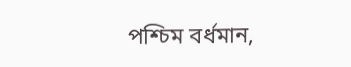পশ্চিম বর্ধমান,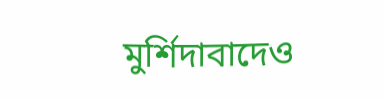মুর্শিদাবাদেও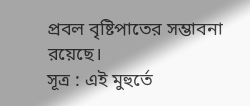প্রবল বৃষ্টিপাতের সম্ভাবনা রয়েছে।
সূত্র : এই মুহুর্তে